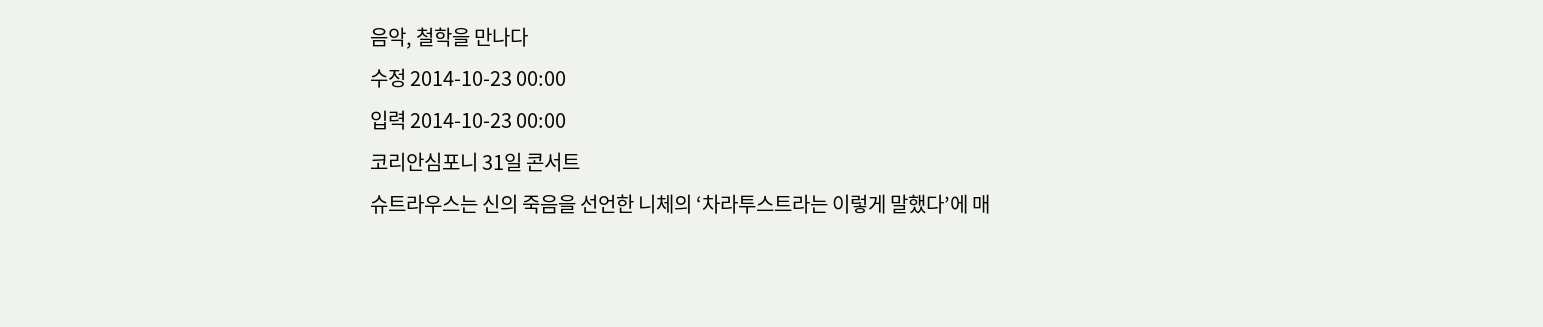음악, 철학을 만나다
수정 2014-10-23 00:00
입력 2014-10-23 00:00
코리안심포니 31일 콘서트
슈트라우스는 신의 죽음을 선언한 니체의 ‘차라투스트라는 이렇게 말했다’에 매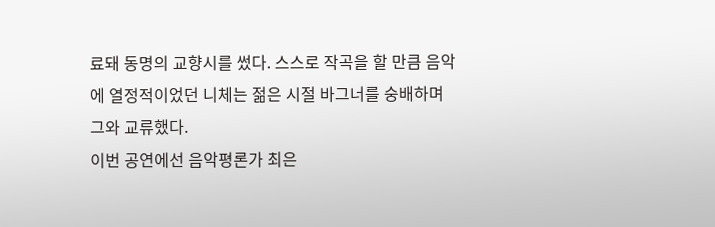료돼 동명의 교향시를 썼다. 스스로 작곡을 할 만큼 음악에 열정적이었던 니체는 젊은 시절 바그너를 숭배하며 그와 교류했다.
이번 공연에선 음악평론가 최은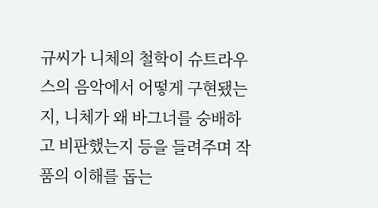규씨가 니체의 철학이 슈트라우스의 음악에서 어떻게 구현됐는지, 니체가 왜 바그너를 숭배하고 비판했는지 등을 들려주며 작품의 이해를 돕는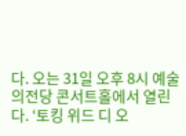다. 오는 31일 오후 8시 예술의전당 콘서트홀에서 열린다. ‘토킹 위드 디 오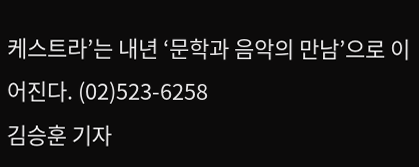케스트라’는 내년 ‘문학과 음악의 만남’으로 이어진다. (02)523-6258
김승훈 기자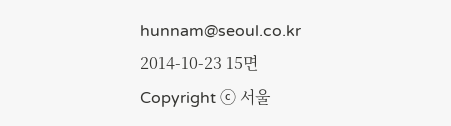hunnam@seoul.co.kr
2014-10-23 15면
Copyright ⓒ 서울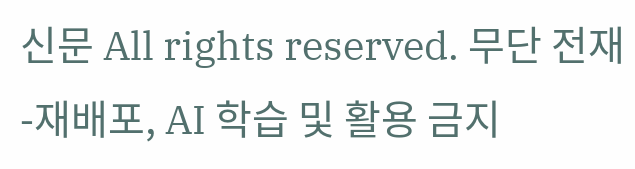신문 All rights reserved. 무단 전재-재배포, AI 학습 및 활용 금지